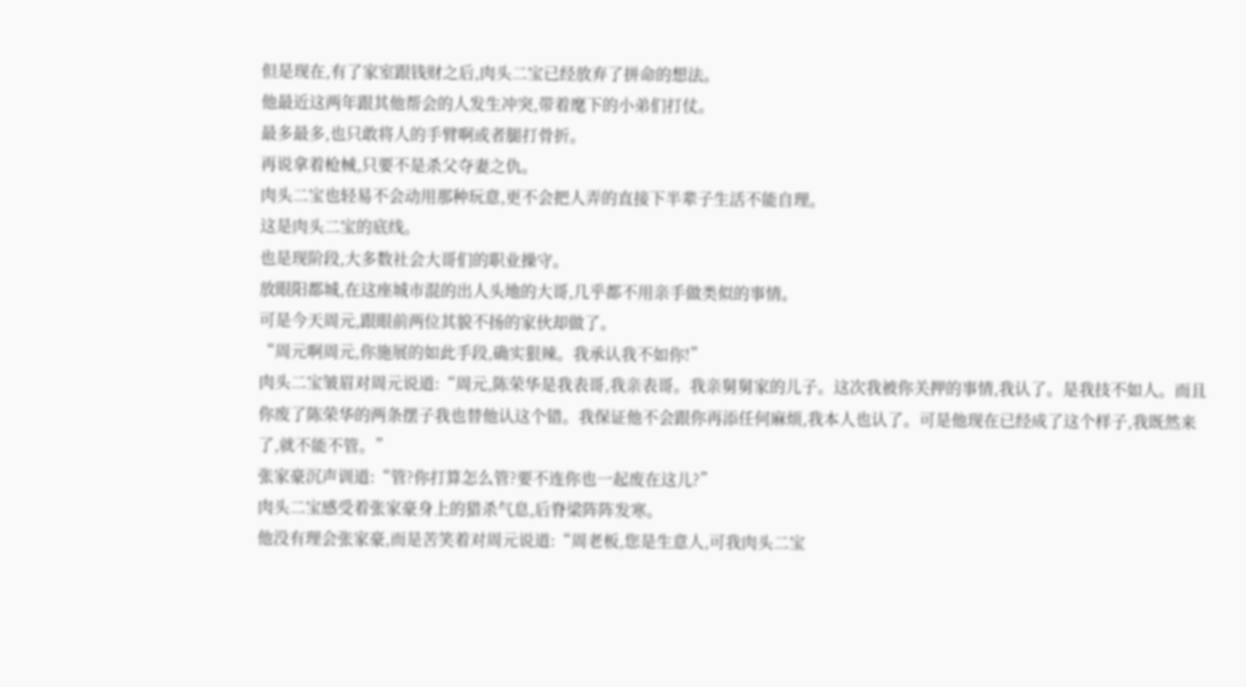但是现在,有了家室跟钱财之后,肉头二宝已经放弃了拼命的想法。
他最近这两年跟其他帮会的人发生冲突,带着麾下的小弟们打仗。
最多最多,也只敢将人的手臂啊或者腿打骨折。
再说拿着枪械,只要不是杀父夺妻之仇。
肉头二宝也轻易不会动用那种玩意,更不会把人弄的直接下半辈子生活不能自理。
这是肉头二宝的底线。
也是现阶段,大多数社会大哥们的职业操守。
放眼阳都城,在这座城市混的出人头地的大哥,几乎都不用亲手做类似的事情。
可是今天周元,跟眼前两位其貌不扬的家伙却做了。
“周元啊周元,你施展的如此手段,确实狠辣。我承认我不如你!”
肉头二宝皱眉对周元说道:“周元,陈荣华是我表哥,我亲表哥。我亲舅舅家的儿子。这次我被你关押的事情,我认了。是我技不如人。而且你废了陈荣华的两条摆子我也替他认这个错。我保证他不会跟你再添任何麻烦,我本人也认了。可是他现在已经成了这个样子,我既然来了,就不能不管。”
张家豪沉声训道:“管?你打算怎么管?要不连你也一起废在这儿?”
肉头二宝感受着张家豪身上的猎杀气息,后脊梁阵阵发寒。
他没有理会张家豪,而是苦笑着对周元说道:“周老板,您是生意人,可我肉头二宝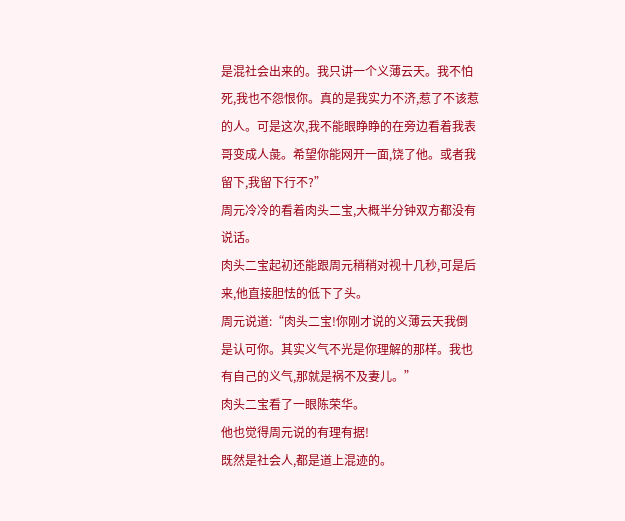是混社会出来的。我只讲一个义薄云天。我不怕死,我也不怨恨你。真的是我实力不济,惹了不该惹的人。可是这次,我不能眼睁睁的在旁边看着我表哥变成人彘。希望你能网开一面,饶了他。或者我留下,我留下行不?”
周元冷冷的看着肉头二宝,大概半分钟双方都没有说话。
肉头二宝起初还能跟周元稍稍对视十几秒,可是后来,他直接胆怯的低下了头。
周元说道:“肉头二宝!你刚才说的义薄云天我倒是认可你。其实义气不光是你理解的那样。我也有自己的义气,那就是祸不及妻儿。”
肉头二宝看了一眼陈荣华。
他也觉得周元说的有理有据!
既然是社会人,都是道上混迹的。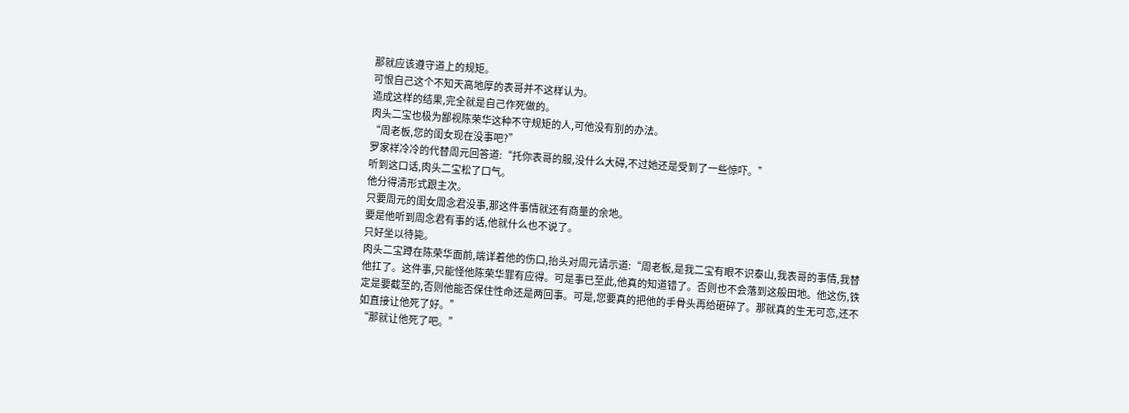那就应该遵守道上的规矩。
可恨自己这个不知天高地厚的表哥并不这样认为。
造成这样的结果,完全就是自己作死做的。
肉头二宝也极为鄙视陈荣华这种不守规矩的人,可他没有别的办法。
“周老板,您的闺女现在没事吧?”
罗家祥冷冷的代替周元回答道:“托你表哥的服,没什么大碍,不过她还是受到了一些惊吓。”
听到这口话,肉头二宝松了口气。
他分得清形式跟主次。
只要周元的闺女周念君没事,那这件事情就还有商量的余地。
要是他听到周念君有事的话,他就什么也不说了。
只好坐以待毙。
肉头二宝蹲在陈荣华面前,端详着他的伤口,抬头对周元请示道:“周老板,是我二宝有眼不识泰山,我表哥的事情,我替他扛了。这件事,只能怪他陈荣华罪有应得。可是事已至此,他真的知道错了。否则也不会落到这般田地。他这伤,铁定是要截至的,否则他能否保住性命还是两回事。可是,您要真的把他的手骨头再给砸碎了。那就真的生无可恋,还不如直接让他死了好。”
“那就让他死了吧。”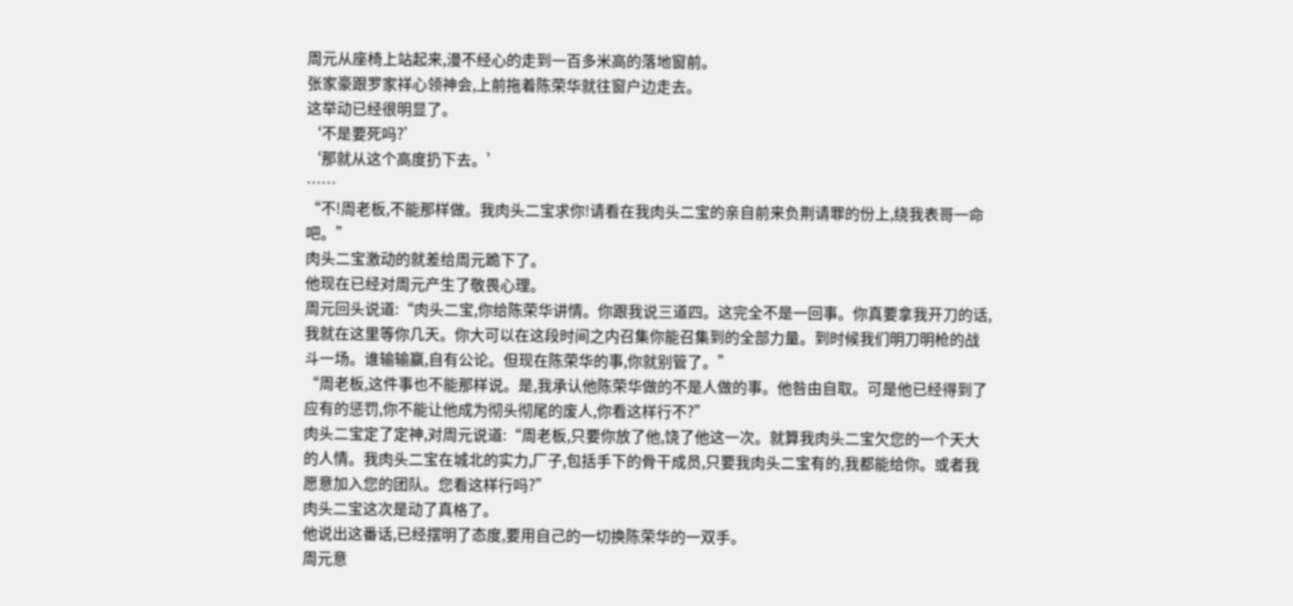周元从座椅上站起来,漫不经心的走到一百多米高的落地窗前。
张家豪跟罗家祥心领神会,上前拖着陈荣华就往窗户边走去。
这举动已经很明显了。
‘不是要死吗?’
‘那就从这个高度扔下去。’
……
“不!周老板,不能那样做。我肉头二宝求你!请看在我肉头二宝的亲自前来负荆请罪的份上,绕我表哥一命吧。”
肉头二宝激动的就差给周元跪下了。
他现在已经对周元产生了敬畏心理。
周元回头说道:“肉头二宝,你给陈荣华讲情。你跟我说三道四。这完全不是一回事。你真要拿我开刀的话,我就在这里等你几天。你大可以在这段时间之内召集你能召集到的全部力量。到时候我们明刀明枪的战斗一场。谁输输赢,自有公论。但现在陈荣华的事,你就别管了。”
“周老板,这件事也不能那样说。是,我承认他陈荣华做的不是人做的事。他咎由自取。可是他已经得到了应有的惩罚,你不能让他成为彻头彻尾的废人,你看这样行不?”
肉头二宝定了定神,对周元说道:“周老板,只要你放了他,饶了他这一次。就算我肉头二宝欠您的一个天大的人情。我肉头二宝在城北的实力,厂子,包括手下的骨干成员,只要我肉头二宝有的,我都能给你。或者我愿意加入您的团队。您看这样行吗?”
肉头二宝这次是动了真格了。
他说出这番话,已经摆明了态度,要用自己的一切换陈荣华的一双手。
周元意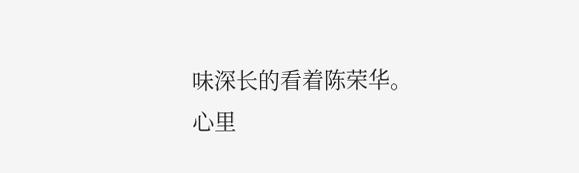味深长的看着陈荣华。
心里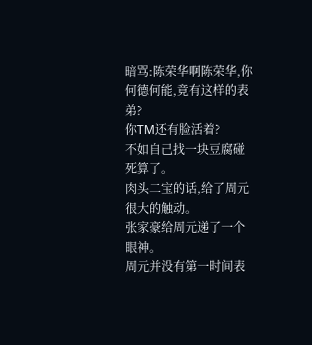暗骂:陈荣华啊陈荣华,你何德何能,竟有这样的表弟?
你TM还有脸活着?
不如自己找一块豆腐碰死算了。
肉头二宝的话,给了周元很大的触动。
张家豪给周元递了一个眼神。
周元并没有第一时间表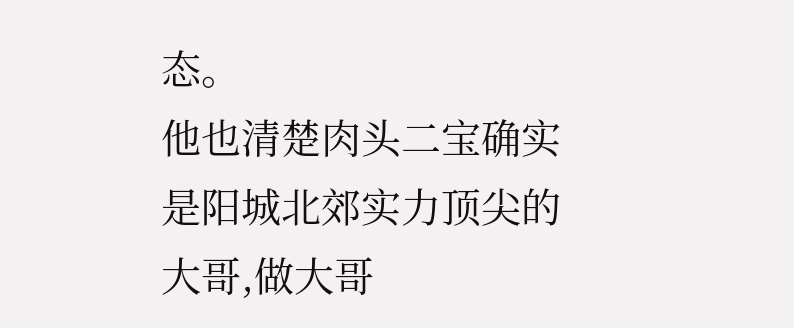态。
他也清楚肉头二宝确实是阳城北郊实力顶尖的大哥,做大哥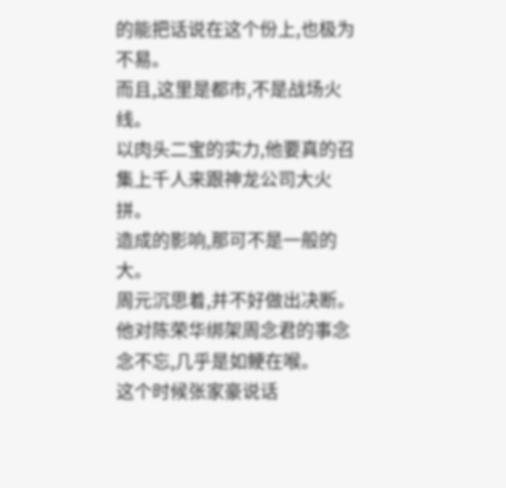的能把话说在这个份上,也极为不易。
而且,这里是都市,不是战场火线。
以肉头二宝的实力,他要真的召集上千人来跟神龙公司大火拼。
造成的影响,那可不是一般的大。
周元沉思着,并不好做出决断。
他对陈荣华绑架周念君的事念念不忘,几乎是如鲠在喉。
这个时候张家豪说话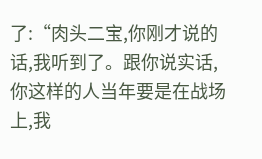了:“肉头二宝,你刚才说的话,我听到了。跟你说实话,你这样的人当年要是在战场上,我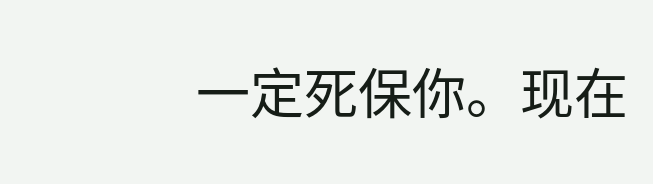一定死保你。现在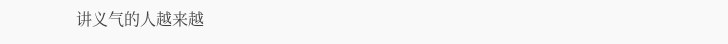讲义气的人越来越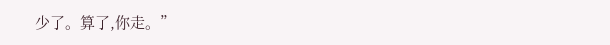少了。算了,你走。”